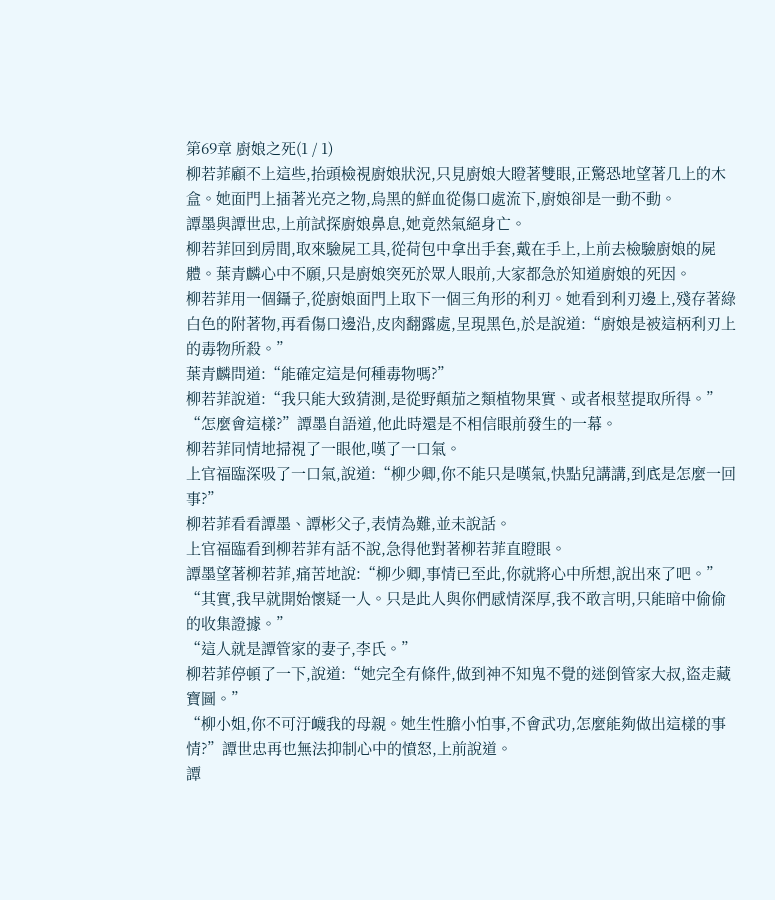第69章 廚娘之死(1 / 1)
柳若菲顧不上這些,抬頭檢視廚娘狀況,只見廚娘大瞪著雙眼,正驚恐地望著几上的木盒。她面門上插著光亮之物,烏黑的鮮血從傷口處流下,廚娘卻是一動不動。
譚墨與譚世忠,上前試探廚娘鼻息,她竟然氣絕身亡。
柳若菲回到房間,取來驗屍工具,從荷包中拿出手套,戴在手上,上前去檢驗廚娘的屍體。葉青麟心中不願,只是廚娘突死於眾人眼前,大家都急於知道廚娘的死因。
柳若菲用一個鑷子,從廚娘面門上取下一個三角形的利刃。她看到利刃邊上,殘存著綠白色的附著物,再看傷口邊沿,皮肉翻露處,呈現黑色,於是說道:“廚娘是被這柄利刃上的毒物所殺。”
葉青麟問道:“能確定這是何種毒物嗎?”
柳若菲說道:“我只能大致猜測,是從野顛茄之類植物果實、或者根莖提取所得。”
“怎麼會這樣?”譚墨自語道,他此時還是不相信眼前發生的一幕。
柳若菲同情地掃視了一眼他,嘆了一口氣。
上官福臨深吸了一口氣,說道:“柳少卿,你不能只是嘆氣,快點兒講講,到底是怎麼一回事?”
柳若菲看看譚墨、譚彬父子,表情為難,並未說話。
上官福臨看到柳若菲有話不說,急得他對著柳若菲直瞪眼。
譚墨望著柳若菲,痛苦地說:“柳少卿,事情已至此,你就將心中所想,說出來了吧。”
“其實,我早就開始懷疑一人。只是此人與你們感情深厚,我不敢言明,只能暗中偷偷的收集證據。”
“這人就是譚管家的妻子,李氏。”
柳若菲停頓了一下,說道:“她完全有條件,做到神不知鬼不覺的迷倒管家大叔,盜走藏寶圖。”
“柳小姐,你不可汙衊我的母親。她生性膽小怕事,不會武功,怎麼能夠做出這樣的事情?”譚世忠再也無法抑制心中的憤怒,上前說道。
譚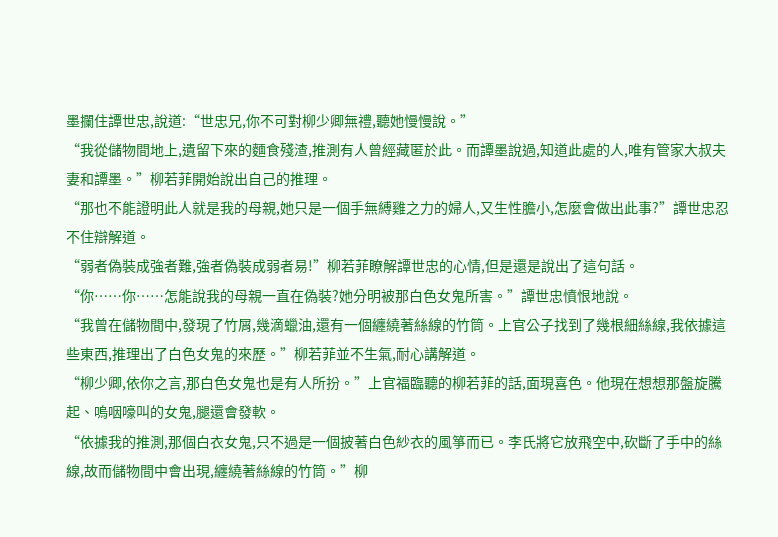墨攔住譚世忠,說道:“世忠兄,你不可對柳少卿無禮,聽她慢慢說。”
“我從儲物間地上,遺留下來的麵食殘渣,推測有人曾經藏匿於此。而譚墨說過,知道此處的人,唯有管家大叔夫妻和譚墨。”柳若菲開始說出自己的推理。
“那也不能證明此人就是我的母親,她只是一個手無縛雞之力的婦人,又生性膽小,怎麼會做出此事?”譚世忠忍不住辯解道。
“弱者偽裝成強者難,強者偽裝成弱者易!”柳若菲瞭解譚世忠的心情,但是還是說出了這句話。
“你……你……怎能說我的母親一直在偽裝?她分明被那白色女鬼所害。”譚世忠憤恨地說。
“我曾在儲物間中,發現了竹屑,幾滴蠟油,還有一個纏繞著絲線的竹筒。上官公子找到了幾根細絲線,我依據這些東西,推理出了白色女鬼的來歷。”柳若菲並不生氣,耐心講解道。
“柳少卿,依你之言,那白色女鬼也是有人所扮。”上官福臨聽的柳若菲的話,面現喜色。他現在想想那盤旋騰起、嗚咽嚎叫的女鬼,腿還會發軟。
“依據我的推測,那個白衣女鬼,只不過是一個披著白色紗衣的風箏而已。李氏將它放飛空中,砍斷了手中的絲線,故而儲物間中會出現,纏繞著絲線的竹筒。”柳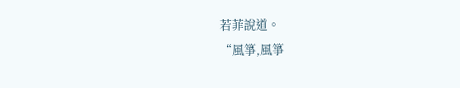若菲說道。
“風箏,風箏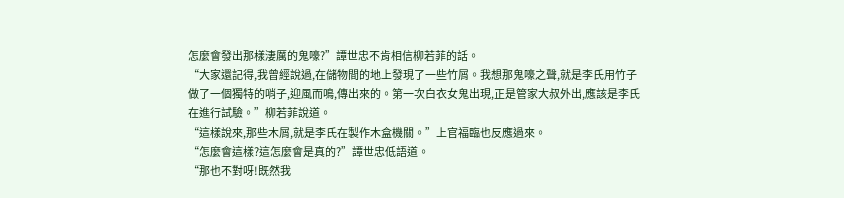怎麼會發出那樣淒厲的鬼嚎?”譚世忠不肯相信柳若菲的話。
“大家還記得,我曾經說過,在儲物間的地上發現了一些竹屑。我想那鬼嚎之聲,就是李氏用竹子做了一個獨特的哨子,迎風而鳴,傳出來的。第一次白衣女鬼出現,正是管家大叔外出,應該是李氏在進行試驗。”柳若菲說道。
“這樣說來,那些木屑,就是李氏在製作木盒機關。”上官福臨也反應過來。
“怎麼會這樣?這怎麼會是真的?”譚世忠低語道。
“那也不對呀!既然我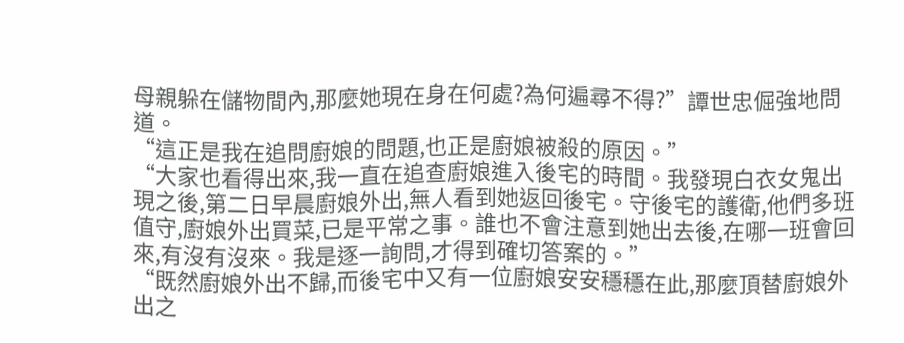母親躲在儲物間內,那麼她現在身在何處?為何遍尋不得?”譚世忠倔強地問道。
“這正是我在追問廚娘的問題,也正是廚娘被殺的原因。”
“大家也看得出來,我一直在追查廚娘進入後宅的時間。我發現白衣女鬼出現之後,第二日早晨廚娘外出,無人看到她返回後宅。守後宅的護衛,他們多班值守,廚娘外出買菜,已是平常之事。誰也不會注意到她出去後,在哪一班會回來,有沒有沒來。我是逐一詢問,才得到確切答案的。”
“既然廚娘外出不歸,而後宅中又有一位廚娘安安穩穩在此,那麼頂替廚娘外出之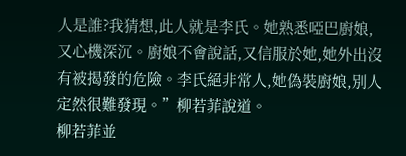人是誰?我猜想,此人就是李氏。她熟悉啞巴廚娘,又心機深沉。廚娘不會說話,又信服於她,她外出沒有被揭發的危險。李氏絕非常人,她偽裝廚娘,別人定然很難發現。”柳若菲說道。
柳若菲並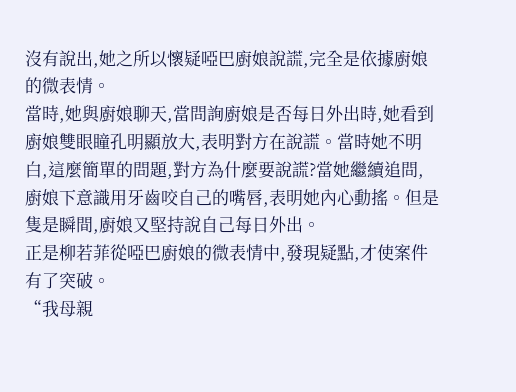沒有說出,她之所以懷疑啞巴廚娘說謊,完全是依據廚娘的微表情。
當時,她與廚娘聊天,當問詢廚娘是否每日外出時,她看到廚娘雙眼瞳孔明顯放大,表明對方在說謊。當時她不明白,這麼簡單的問題,對方為什麼要說謊?當她繼續追問,廚娘下意識用牙齒咬自己的嘴唇,表明她內心動搖。但是隻是瞬間,廚娘又堅持說自己每日外出。
正是柳若菲從啞巴廚娘的微表情中,發現疑點,才使案件有了突破。
“我母親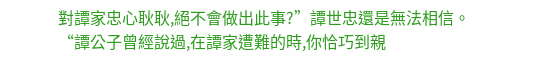對譚家忠心耿耿,絕不會做出此事?”譚世忠還是無法相信。
“譚公子曾經說過,在譚家遭難的時,你恰巧到親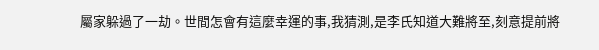屬家躲過了一劫。世間怎會有這麼幸運的事,我猜測,是李氏知道大難將至,刻意提前將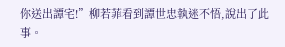你送出譚宅!”柳若菲看到譚世忠執迷不悟,說出了此事。